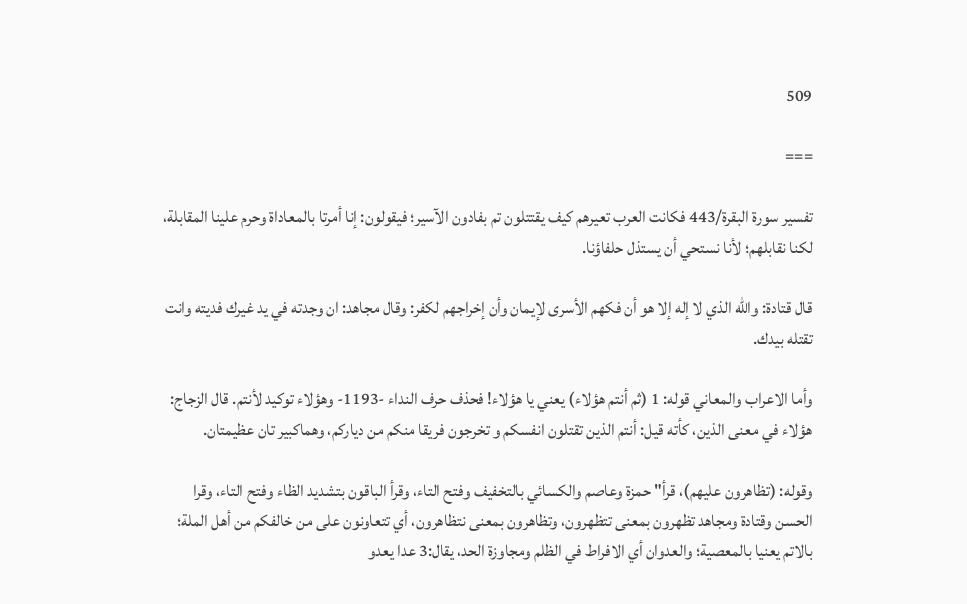509

===

تفسير سورة البقرة/443 فكانت العرب تعيرهم كيف يقتتلون تم بفادون الآسير؛ فيقولون: إنا أمرتا بالمعاداة وحرم علينا المقابلة، لكنا نقابلهم؛ لأنا نستحي أن يستذل حلفاؤنا.

قال قتادة: والله الذي لا إله إلا هو أن فكهم الأسرى لإيمان وأن إخراجهم لكفر: وقال مجاهد: ان وجدته في يد غيرك فديته وانت تقتله بيدك.

وأما الاعراب والمعاني قوله: 1 (ثم أنتم هؤلاء) يعني يا هؤلاء! فحذف حرف النداء -1193- وهؤلاء توكيد لأنتم. قال الزجاج: هؤلاء في معنى الذين، كأته قيل: أنتم الذين تقتلون انفسكم و تخرجون فريقا منكم من دياركم، وهماكبير تان عظيمتان.

وقوله: (تظاهرون عليهم)، قرأ" حمزة وعاصم والكسائي بالتخفيف وفتح التاء، وقرأ الباقون بتشديد الظاء وفتح التاء، وقرا الحسن وقتادة ومجاهد تظهرون بمعنى تتظهرون، وتظاهرون بمعنى نتظاهرون، أي تتعاونون على من خالفكم من أهل الملة؛ بالاتم يعنيا بالمعصية؛ والعدوان أي الافراط في الظلم ومجاوزة الحد، يقال:3 عدا يعدو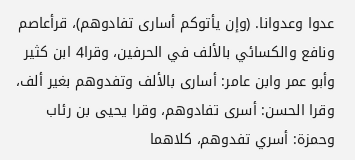عدوا وعدوانا. (وإن يأتوكم أسارى تفادوهم)، قرأعاصم ونافع والكسائي بالألف في الحرفين، وقرا4 ابن كثير وأبو عمر وابن عامر: أسارى بالألف وتفدوهم بغير ألف، وقرا الحسن: أسرى تفادوهم، وقرا يحيى بن رئاب وحمزة: أسري تفدوهم، كلاهما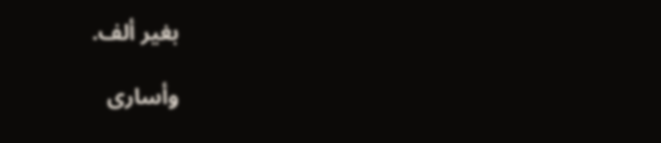بغير ألف.

وأسارى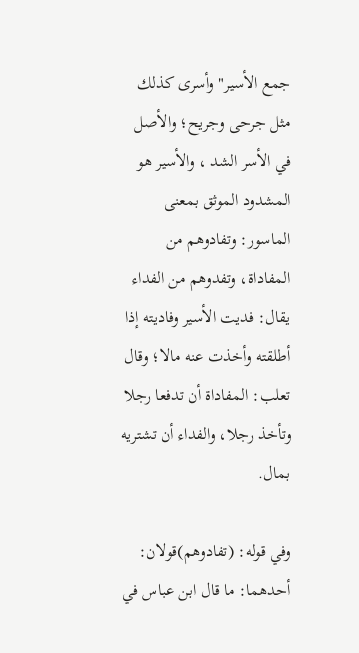جمع الأسير" وأسرى كذلك مثل جرحى وجريح؛ والأصل في الأسر الشد ، والأسير هو المشدود الموثق بمعنى الماسور: وتفادوهم من المفاداة، وتفدوهم من الفداء يقال: فديت الأسير وفاديته إذا أطلقته وأخذت عنه مالا؛ وقال تعلب: المفاداة أن تدفعا رجلا وتأخذ رجلا، والفداء أن تشتريه بمال.

وفي قوله: (تفادوهم)قولان: أحدهما: ما قال ابن عباس في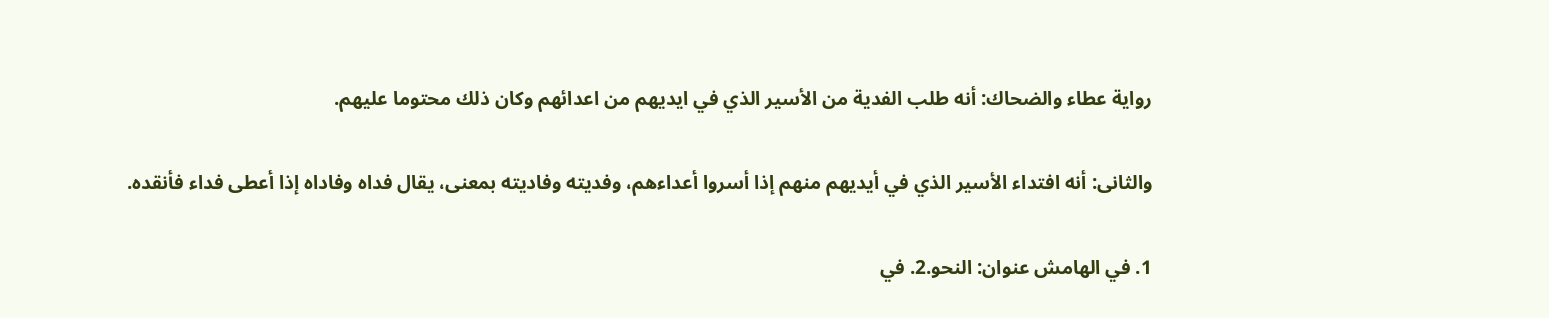رواية عطاء والضحاك: أنه طلب الفدية من الأسير الذي في ايديهم من اعدائهم وكان ذلك محتوما عليهم.

والثانى: أنه افتداء الأسير الذي في أيديهم منهم إذا أسروا أعداءهم، وفديته وفاديته بمعنى، يقال فداه وفاداه إذا أعطى فداء فأنقده.

1. في الهامش عنوان: النحو.2. في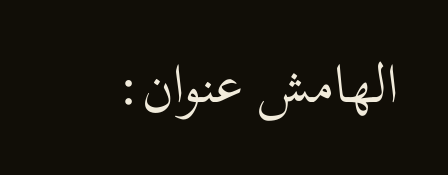الهامش عنوان: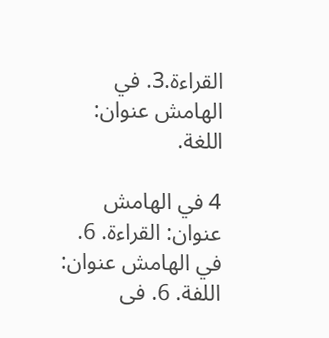القراءة.3. في الهامش عنوان: اللغة.

4 في الهامش عنوان: القراءة. 6. في الهامش عنوان: اللفة. 6. فى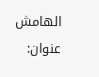الهامش عنوان: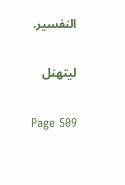النفسير.

ليتهنل

Page 509